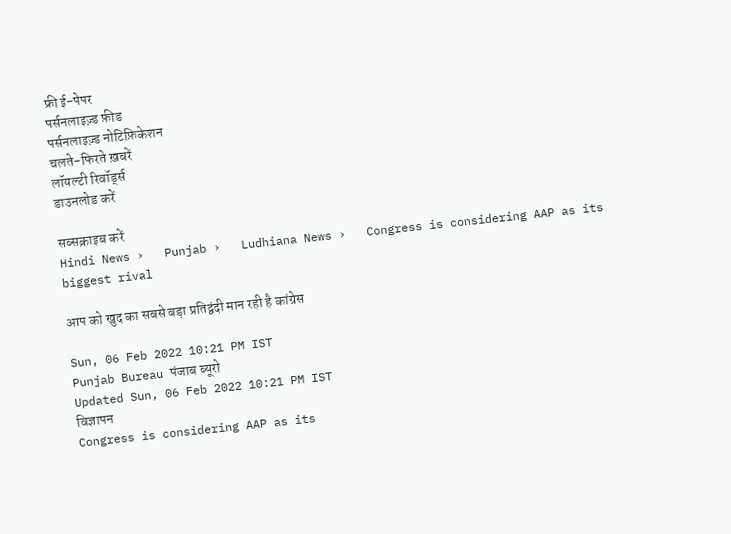फ्री ई-पेपर
पर्सनलाइज़्ड फ़ीड
पर्सनलाइज़्ड नोटिफ़िकेशन
चलते-फिरते ख़बरें
लॉयल्टी रिवॉर्ड्स
डाउनलोड करें

सब्सक्राइब करें
Hindi News ›   Punjab ›   Ludhiana News ›   Congress is considering AAP as its biggest rival

आप को खुद का सबसे बड़ा प्रतिद्वंदी मान रही है कांग्रेस

Sun, 06 Feb 2022 10:21 PM IST
Punjab Bureau पंजाब ब्‍यूरो
Updated Sun, 06 Feb 2022 10:21 PM IST
विज्ञापन
Congress is considering AAP as its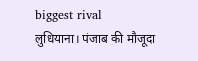biggest rival
लुधियाना। पंजाब की मौजूदा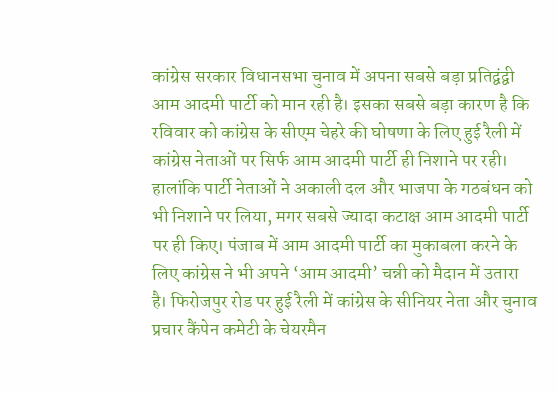कांग्रेस सरकार विधानसभा चुनाव में अपना सबसे बड़ा प्रतिद्वंद्वी आम आदमी पार्टी को मान रही है। इसका सबसे बड़ा कारण है कि रविवार को कांग्रेस के सीएम चेहरे की घोषणा के लिए हुई रैली में कांग्रेस नेताओं पर सिर्फ आम आदमी पार्टी ही निशाने पर रही। हालांकि पार्टी नेताओं ने अकाली दल और भाजपा के गठबंधन को भी निशाने पर लिया, मगर सबसे ज्यादा कटाक्ष आम आदमी पार्टी पर ही किए। पंजाब में आम आदमी पार्टी का मुकाबला करने के लिए कांग्रेस ने भी अपने ‘आम आदमी’ चन्नी को मैदान में उतारा है। फिरोजपुर रोड पर हुई रैली में कांग्रेस के सीनियर नेता और चुनाव प्रचार कैंपेन कमेटी के चेयरमैन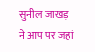सुनील जाखड़ ने आप पर जहां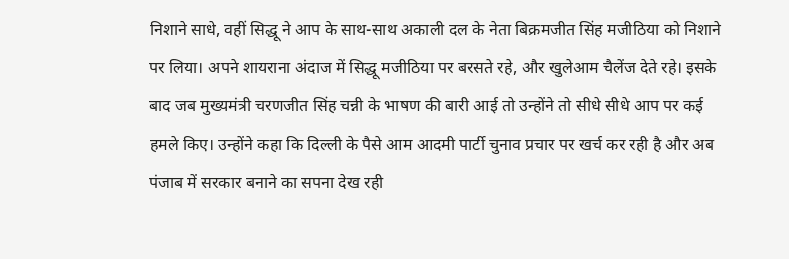निशाने साधे, वहीं सिद्धू ने आप के साथ-साथ अकाली दल के नेता बिक्रमजीत सिंह मजीठिया को निशाने पर लिया। अपने शायराना अंदाज में सिद्धू मजीठिया पर बरसते रहे, और खुलेआम चैलेंज देते रहे। इसके बाद जब मुख्यमंत्री चरणजीत सिंह चन्नी के भाषण की बारी आई तो उन्होंने तो सीधे सीधे आप पर कई हमले किए। उन्होंने कहा कि दिल्ली के पैसे आम आदमी पार्टी चुनाव प्रचार पर खर्च कर रही है और अब पंजाब में सरकार बनाने का सपना देख रही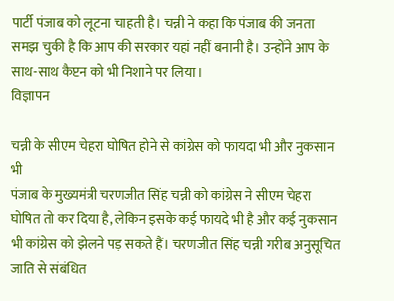पार्टी पंजाब को लूटना चाहती है। चन्नी ने कहा कि पंजाब की जनता समझ चुकी है कि आप की सरकार यहां नहीं बनानी है। उन्होंने आप के साथ-साथ कैप्टन को भी निशाने पर लिया।
विज्ञापन

चन्नी के सीएम चेहरा घोषित होने से कांग्रेस को फायदा भी और नुकसान भी
पंजाब के मुख्यमंत्री चरणजीत सिंह चन्नी को कांग्रेस ने सीएम चेहरा घोषित तो कर दिया है, लेकिन इसके कई फायदे भी है और कई नुकसान भी कांग्रेस को झेलने पड़ सकते हैं। चरणजीत सिंह चन्नी गरीब अनुसूचित जाति से संबंधित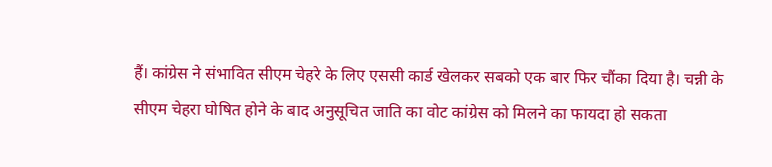हैं। कांग्रेस ने संभावित सीएम चेहरे के लिए एससी कार्ड खेलकर सबको एक बार फिर चौंका दिया है। चन्नी के सीएम चेहरा घोषित होने के बाद अनुसूचित जाति का वोट कांग्रेस को मिलने का फायदा हो सकता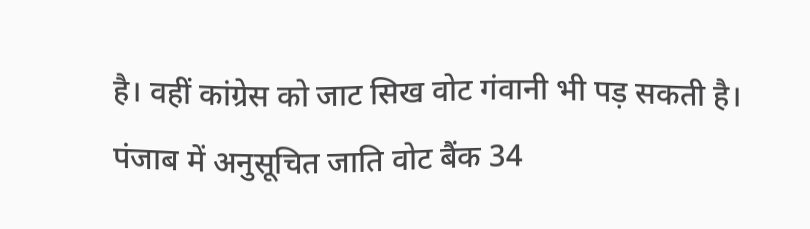है। वहीं कांग्रेस को जाट सिख वोट गंवानी भी पड़ सकती है। पंजाब में अनुसूचित जाति वोट बैंक 34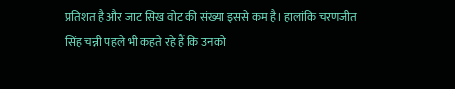प्रतिशत है और जाट सिख वोट की संख्या इससे कम है। हालांकि चरणजीत सिंह चन्नी पहले भी कहते रहे हैं कि उनको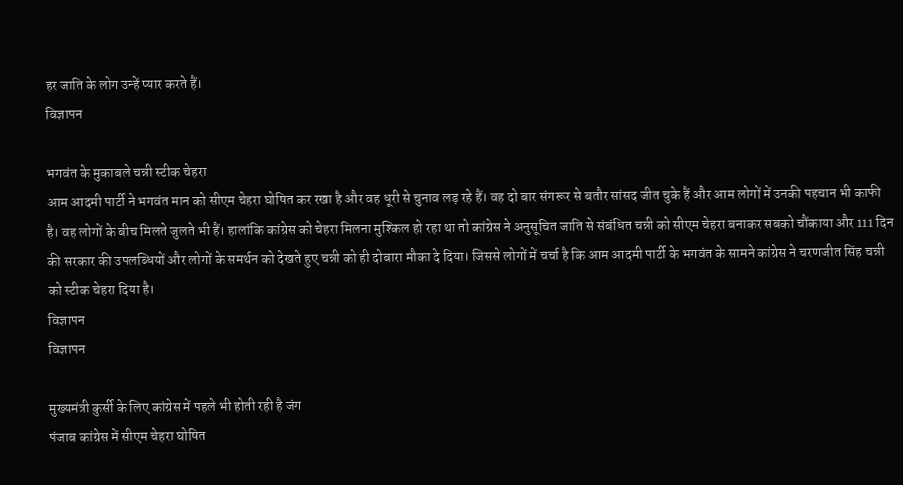हर जाति के लोग उन्हें प्यार करते हैं।
विज्ञापन

भगवंत के मुकाबले चन्नी स्टीक चेहरा
आम आदमी पार्टी ने भगवंत मान को सीएम चेहरा घोषित कर रखा है और वह धूरी से चुनाव लड़ रहे हैं। वह दो बार संगरूर से बतौर सांसद जीत चुके हैं और आम लोगों में उनकी पहचान भी काफी है। वह लोगों के बीच मिलते जुलते भी हैं। हालांकि कांग्रेस को चेहरा मिलना मुश्किल हो रहा था तो कांग्रेस ने अनुसूचित जाति से संबंधित चन्नी को सीएम चेहरा बनाकर सबको चौंकाया और 111 दिन की सरकार की उपलब्धियों और लोगों के समर्थन को देखते हुए चन्नी को ही दोबारा मौका दे दिया। जिससे लोगों में चर्चा है कि आम आदमी पार्टी के भगवंत के सामने कांग्रेस ने चरणजीत सिंह चन्नी को स्टीक चेहरा दिया है।
विज्ञापन
विज्ञापन

मुख्यमंत्री कुर्सी के लिए कांग्रेस में पहले भी होती रही है जंग
पंजाब कांग्रेस में सीएम चेहरा घोषित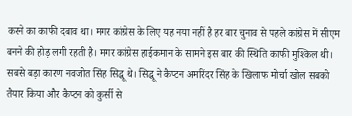करने का काफी दबाव था। मगर कांग्रेस के लिए यह नया नहीं है हर बार चुनाव से पहले कांग्रेस में सीएम बनने की होड़ लगी रहती है। मगर कांग्रेस हाईकमान के सामने इस बार की स्थिति काफी मुश्किल थी। सबसे बड़ा कारण नवजोत सिंह सिद्धू थे। सिद्धू ने कैप्टन अमरिंदर सिंह के खिलाफ मोर्चा खोल सबको तैयार किया और कैप्टन को कुर्सी से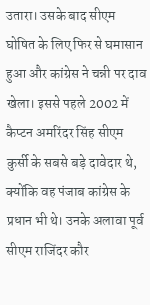उतारा। उसके बाद सीएम घोषित के लिए फिर से घमासान हुआ और कांग्रेस ने चन्नी पर दाव खेला। इससे पहले 2002 में कैप्टन अमरिंदर सिंह सीएम कुर्सी के सबसे बड़े दावेदार थे, क्योंकि वह पंजाब कांग्रेस के प्रधान भी थे। उनके अलावा पूर्व सीएम राजिंदर कौर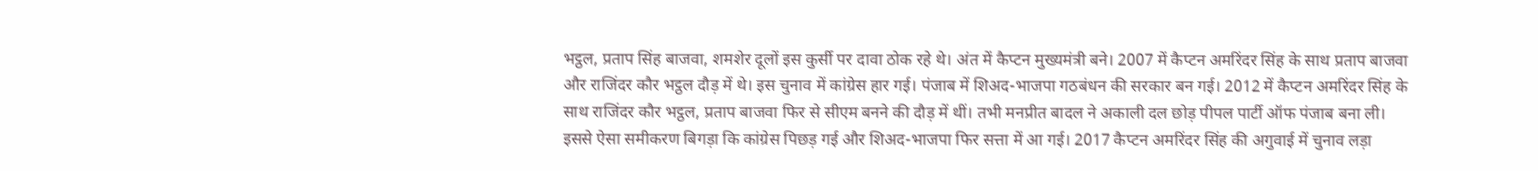भट्ठल, प्रताप सिंह बाजवा, शमशेर दूलों इस कुर्सी पर दावा ठोक रहे थे। अंत में कैप्टन मुख्यमंत्री बने। 2007 में कैप्टन अमरिंदर सिंह के साथ प्रताप बाजवा और राजिंदर कौर भट्ठल दौड़ में थे। इस चुनाव में कांग्रेस हार गई। पंजाब में शिअद-भाजपा गठबंधन की सरकार बन गई। 2012 में कैप्टन अमरिंदर सिंह के साथ राजिंदर कौर भट्ठल, प्रताप बाजवा फिर से सीएम बनने की दौड़ में थीं। तभी मनप्रीत बादल ने अकाली दल छोड़ पीपल पार्टी ऑफ पंजाब बना ली। इससे ऐसा समीकरण बिगड़ा कि कांग्रेस पिछड़ गई और शिअद-भाजपा फिर सत्ता में आ गई। 2017 कैप्टन अमरिंदर सिंह की अगुवाई में चुनाव लड़ा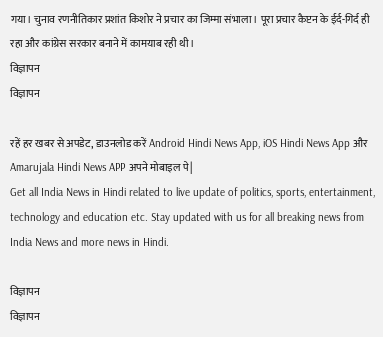गया। चुनाव रणनीतिकार प्रशांत किशोर ने प्रचार का जिम्मा संभाला। पूरा प्रचार कैप्टन के ईर्द-गिर्द ही रहा और कांग्रेस सरकार बनाने में कामयाब रही थी।
विज्ञापन
विज्ञापन

रहें हर खबर से अपडेट, डाउनलोड करें Android Hindi News App, iOS Hindi News App और Amarujala Hindi News APP अपने मोबाइल पे|
Get all India News in Hindi related to live update of politics, sports, entertainment, technology and education etc. Stay updated with us for all breaking news from India News and more news in Hindi.

विज्ञापन
विज्ञापन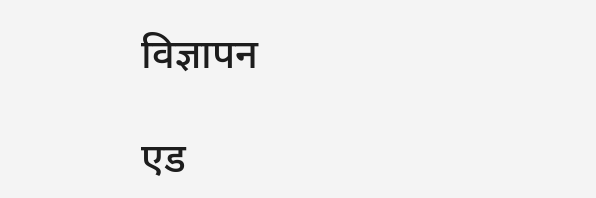विज्ञापन

एड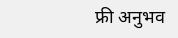फ्री अनुभव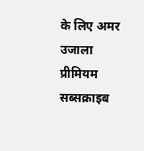के लिए अमर उजाला प्रीमियम सब्सक्राइब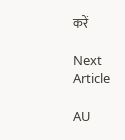करें

Next Article

AU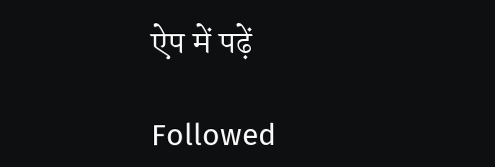ऐप में पढ़ें

Followed